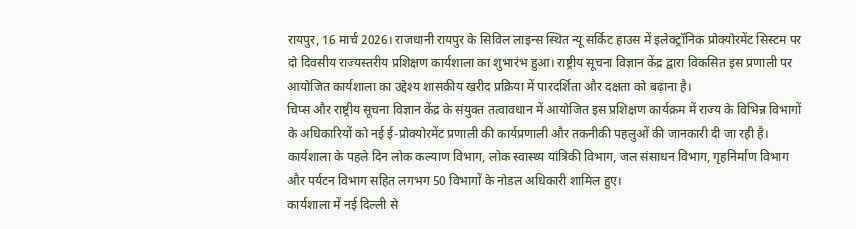रायपुर, 16 मार्च 2026। राजधानी रायपुर के सिविल लाइन्स स्थित न्यू सर्किट हाउस में इलेक्ट्रॉनिक प्रोक्योरमेंट सिस्टम पर दो दिवसीय राज्यस्तरीय प्रशिक्षण कार्यशाला का शुभारंभ हुआ। राष्ट्रीय सूचना विज्ञान केंद्र द्वारा विकसित इस प्रणाली पर आयोजित कार्यशाला का उद्देश्य शासकीय खरीद प्रक्रिया में पारदर्शिता और दक्षता को बढ़ाना है।
चिप्स और राष्ट्रीय सूचना विज्ञान केंद्र के संयुक्त तत्वावधान में आयोजित इस प्रशिक्षण कार्यक्रम में राज्य के विभिन्न विभागों के अधिकारियों को नई ई-प्रोक्योरमेंट प्रणाली की कार्यप्रणाली और तकनीकी पहलुओं की जानकारी दी जा रही है। कार्यशाला के पहले दिन लोक कल्याण विभाग, लोक स्वास्थ्य यांत्रिकी विभाग, जल संसाधन विभाग, गृहनिर्माण विभाग और पर्यटन विभाग सहित लगभग 50 विभागों के नोडल अधिकारी शामिल हुए।
कार्यशाला में नई दिल्ली से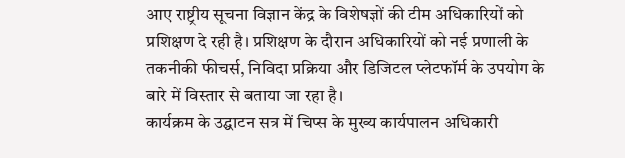आए राष्ट्रीय सूचना विज्ञान केंद्र के विशेषज्ञों की टीम अधिकारियों को प्रशिक्षण दे रही है। प्रशिक्षण के दौरान अधिकारियों को नई प्रणाली के तकनीकी फीचर्स, निविदा प्रक्रिया और डिजिटल प्लेटफॉर्म के उपयोग के बारे में विस्तार से बताया जा रहा है।
कार्यक्रम के उद्घाटन सत्र में चिप्स के मुख्य कार्यपालन अधिकारी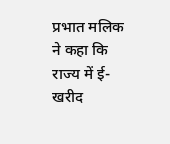प्रभात मलिक ने कहा कि राज्य में ई-खरीद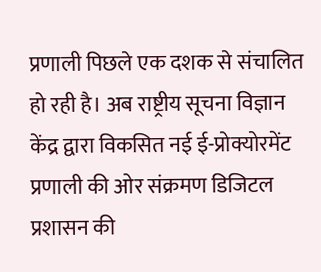प्रणाली पिछले एक दशक से संचालित हो रही है। अब राष्ट्रीय सूचना विज्ञान केंद्र द्वारा विकसित नई ई-प्रोक्योरमेंट प्रणाली की ओर संक्रमण डिजिटल प्रशासन की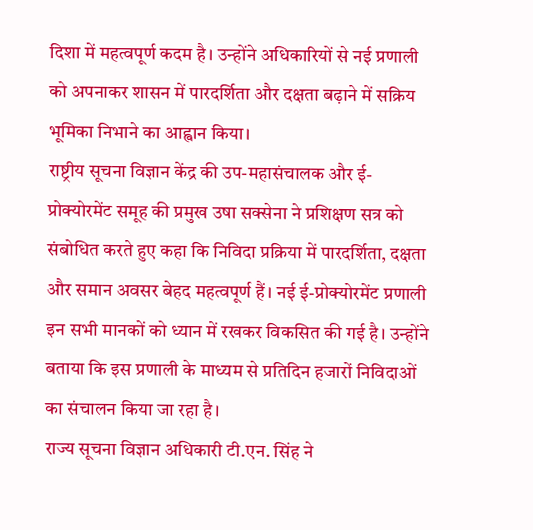दिशा में महत्वपूर्ण कदम है। उन्होंने अधिकारियों से नई प्रणाली को अपनाकर शासन में पारदर्शिता और दक्षता बढ़ाने में सक्रिय भूमिका निभाने का आह्वान किया।
राष्ट्रीय सूचना विज्ञान केंद्र की उप-महासंचालक और ई-प्रोक्योरमेंट समूह की प्रमुख उषा सक्सेना ने प्रशिक्षण सत्र को संबोधित करते हुए कहा कि निविदा प्रक्रिया में पारदर्शिता, दक्षता और समान अवसर बेहद महत्वपूर्ण हैं। नई ई-प्रोक्योरमेंट प्रणाली इन सभी मानकों को ध्यान में रखकर विकसित की गई है। उन्होंने बताया कि इस प्रणाली के माध्यम से प्रतिदिन हजारों निविदाओं का संचालन किया जा रहा है।
राज्य सूचना विज्ञान अधिकारी टी.एन. सिंह ने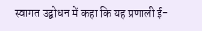स्वागत उद्बोधन में कहा कि यह प्रणाली ई-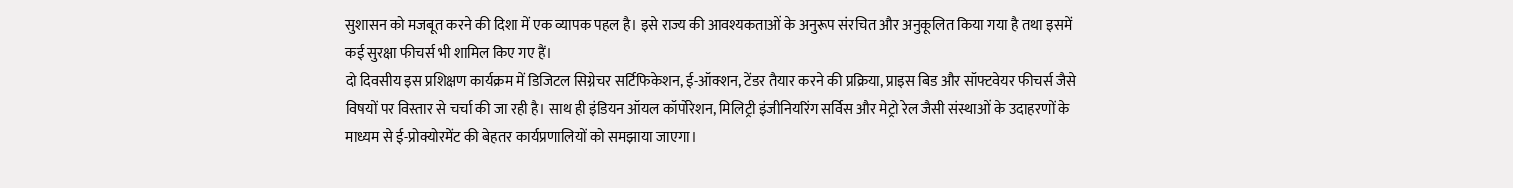सुशासन को मजबूत करने की दिशा में एक व्यापक पहल है। इसे राज्य की आवश्यकताओं के अनुरूप संरचित और अनुकूलित किया गया है तथा इसमें कई सुरक्षा फीचर्स भी शामिल किए गए हैं।
दो दिवसीय इस प्रशिक्षण कार्यक्रम में डिजिटल सिग्नेचर सर्टिफिकेशन, ई-ऑक्शन, टेंडर तैयार करने की प्रक्रिया, प्राइस बिड और सॉफ्टवेयर फीचर्स जैसे विषयों पर विस्तार से चर्चा की जा रही है। साथ ही इंडियन ऑयल कॉर्पोरेशन, मिलिट्री इंजीनियरिंग सर्विस और मेट्रो रेल जैसी संस्थाओं के उदाहरणों के माध्यम से ई-प्रोक्योरमेंट की बेहतर कार्यप्रणालियों को समझाया जाएगा।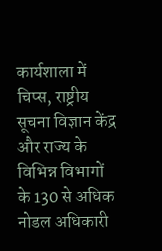कार्यशाला में चिप्स, राष्ट्रीय सूचना विज्ञान केंद्र और राज्य के विभिन्न विभागों के 130 से अधिक नोडल अधिकारी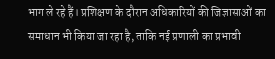भाग ले रहे हैं। प्रशिक्षण के दौरान अधिकारियों की जिज्ञासाओं का समाधान भी किया जा रहा है, ताकि नई प्रणाली का प्रभावी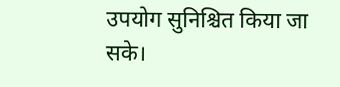उपयोग सुनिश्चित किया जा सके।